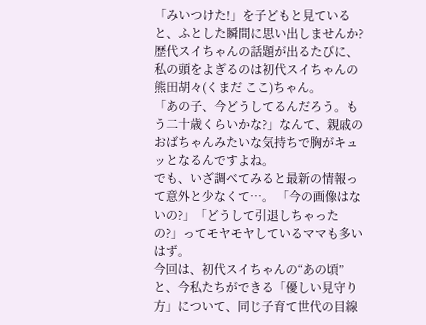「みいつけた!」を子どもと見ていると、ふとした瞬間に思い出しませんか? 歴代スイちゃんの話題が出るたびに、私の頭をよぎるのは初代スイちゃんの熊田胡々(くまだ ここ)ちゃん。
「あの子、今どうしてるんだろう。もう二十歳くらいかな?」なんて、親戚のおばちゃんみたいな気持ちで胸がキュッとなるんですよね。
でも、いざ調べてみると最新の情報って意外と少なくて…。 「今の画像はないの?」「どうして引退しちゃったの?」ってモヤモヤしているママも多いはず。
今回は、初代スイちゃんの“あの頃”と、今私たちができる「優しい見守り方」について、同じ子育て世代の目線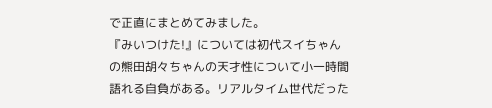で正直にまとめてみました。
『みいつけた!』については初代スイちゃんの熊田胡々ちゃんの天才性について小一時間語れる自負がある。リアルタイム世代だった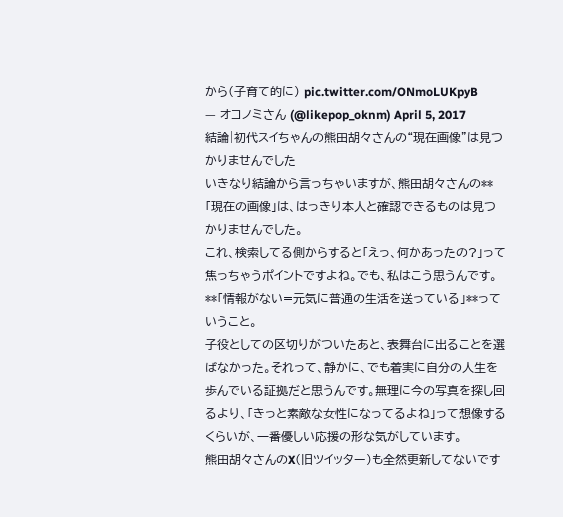から(子育て的に) pic.twitter.com/ONmoLUKpyB
— オコノミさん (@likepop_oknm) April 5, 2017
結論|初代スイちゃんの熊田胡々さんの“現在画像”は見つかりませんでした
いきなり結論から言っちゃいますが、熊田胡々さんの**「現在の画像」は、はっきり本人と確認できるものは見つかりませんでした。
これ、検索してる側からすると「えっ、何かあったの?」って焦っちゃうポイントですよね。でも、私はこう思うんです。
**「情報がない=元気に普通の生活を送っている」**っていうこと。
子役としての区切りがついたあと、表舞台に出ることを選ばなかった。それって、静かに、でも着実に自分の人生を歩んでいる証拠だと思うんです。無理に今の写真を探し回るより、「きっと素敵な女性になってるよね」って想像するくらいが、一番優しい応援の形な気がしています。
熊田胡々さんのX(旧ツイッター)も全然更新してないです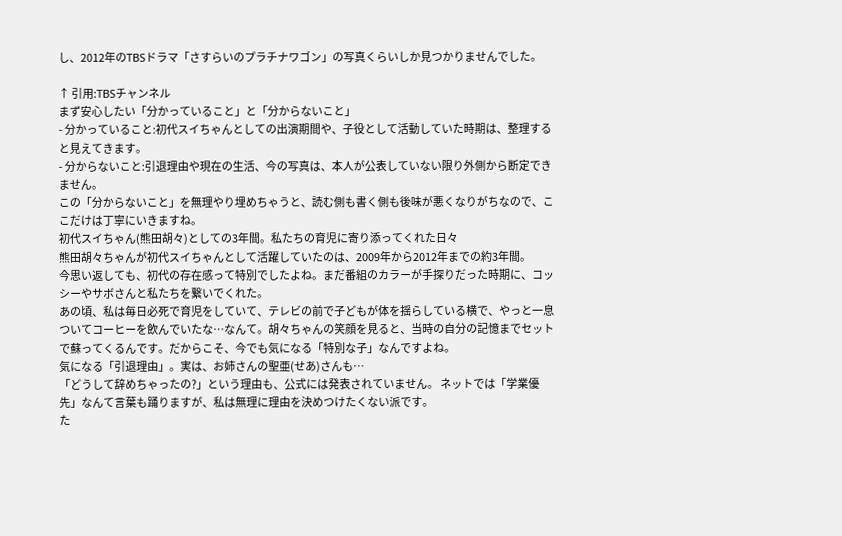し、2012年のTBSドラマ「さすらいのプラチナワゴン」の写真くらいしか見つかりませんでした。

↑ 引用:TBSチャンネル
まず安心したい「分かっていること」と「分からないこと」
- 分かっていること:初代スイちゃんとしての出演期間や、子役として活動していた時期は、整理すると見えてきます。
- 分からないこと:引退理由や現在の生活、今の写真は、本人が公表していない限り外側から断定できません。
この「分からないこと」を無理やり埋めちゃうと、読む側も書く側も後味が悪くなりがちなので、ここだけは丁寧にいきますね。
初代スイちゃん(熊田胡々)としての3年間。私たちの育児に寄り添ってくれた日々
熊田胡々ちゃんが初代スイちゃんとして活躍していたのは、2009年から2012年までの約3年間。
今思い返しても、初代の存在感って特別でしたよね。まだ番組のカラーが手探りだった時期に、コッシーやサボさんと私たちを繋いでくれた。
あの頃、私は毎日必死で育児をしていて、テレビの前で子どもが体を揺らしている横で、やっと一息ついてコーヒーを飲んでいたな…なんて。胡々ちゃんの笑顔を見ると、当時の自分の記憶までセットで蘇ってくるんです。だからこそ、今でも気になる「特別な子」なんですよね。
気になる「引退理由」。実は、お姉さんの聖亜(せあ)さんも…
「どうして辞めちゃったの?」という理由も、公式には発表されていません。 ネットでは「学業優先」なんて言葉も踊りますが、私は無理に理由を決めつけたくない派です。
た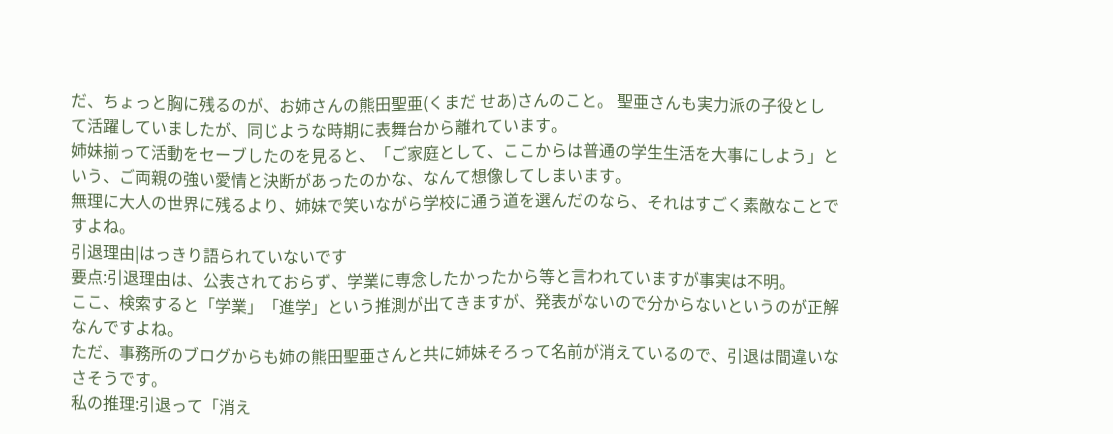だ、ちょっと胸に残るのが、お姉さんの熊田聖亜(くまだ せあ)さんのこと。 聖亜さんも実力派の子役として活躍していましたが、同じような時期に表舞台から離れています。
姉妹揃って活動をセーブしたのを見ると、「ご家庭として、ここからは普通の学生生活を大事にしよう」という、ご両親の強い愛情と決断があったのかな、なんて想像してしまいます。
無理に大人の世界に残るより、姉妹で笑いながら学校に通う道を選んだのなら、それはすごく素敵なことですよね。
引退理由|はっきり語られていないです
要点:引退理由は、公表されておらず、学業に専念したかったから等と言われていますが事実は不明。
ここ、検索すると「学業」「進学」という推測が出てきますが、発表がないので分からないというのが正解なんですよね。
ただ、事務所のブログからも姉の熊田聖亜さんと共に姉妹そろって名前が消えているので、引退は間違いなさそうです。
私の推理:引退って「消え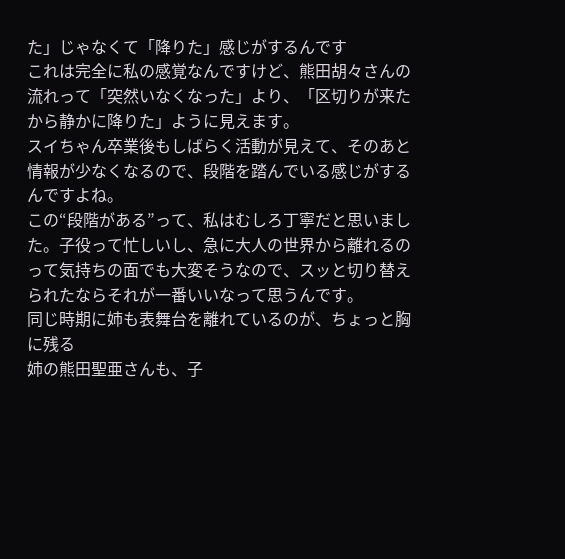た」じゃなくて「降りた」感じがするんです
これは完全に私の感覚なんですけど、熊田胡々さんの流れって「突然いなくなった」より、「区切りが来たから静かに降りた」ように見えます。
スイちゃん卒業後もしばらく活動が見えて、そのあと情報が少なくなるので、段階を踏んでいる感じがするんですよね。
この“段階がある”って、私はむしろ丁寧だと思いました。子役って忙しいし、急に大人の世界から離れるのって気持ちの面でも大変そうなので、スッと切り替えられたならそれが一番いいなって思うんです。
同じ時期に姉も表舞台を離れているのが、ちょっと胸に残る
姉の熊田聖亜さんも、子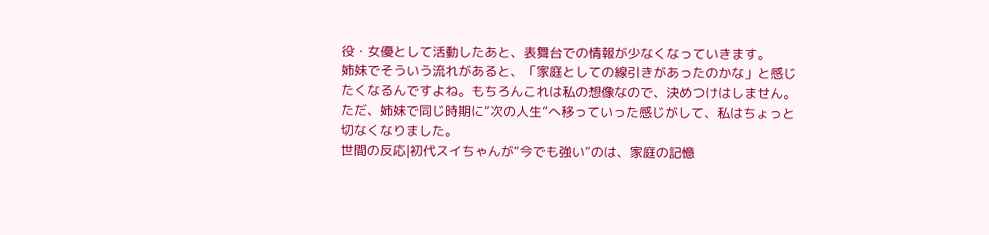役・女優として活動したあと、表舞台での情報が少なくなっていきます。
姉妹でそういう流れがあると、「家庭としての線引きがあったのかな」と感じたくなるんですよね。もちろんこれは私の想像なので、決めつけはしません。
ただ、姉妹で同じ時期に“次の人生”へ移っていった感じがして、私はちょっと切なくなりました。
世間の反応|初代スイちゃんが“今でも強い”のは、家庭の記憶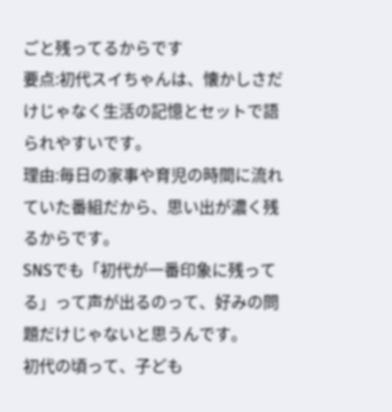ごと残ってるからです
要点:初代スイちゃんは、懐かしさだけじゃなく生活の記憶とセットで語られやすいです。
理由:毎日の家事や育児の時間に流れていた番組だから、思い出が濃く残るからです。
SNSでも「初代が一番印象に残ってる」って声が出るのって、好みの問題だけじゃないと思うんです。
初代の頃って、子ども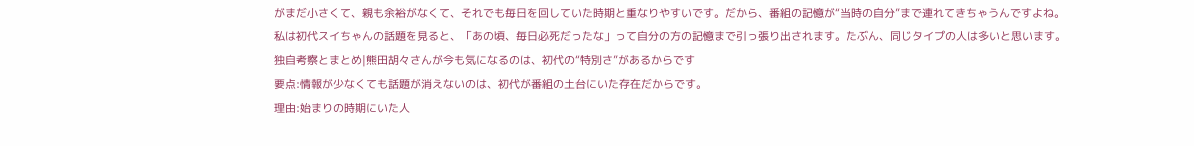がまだ小さくて、親も余裕がなくて、それでも毎日を回していた時期と重なりやすいです。だから、番組の記憶が“当時の自分”まで連れてきちゃうんですよね。
私は初代スイちゃんの話題を見ると、「あの頃、毎日必死だったな」って自分の方の記憶まで引っ張り出されます。たぶん、同じタイプの人は多いと思います。
独自考察とまとめ|熊田胡々さんが今も気になるのは、初代の“特別さ”があるからです
要点:情報が少なくても話題が消えないのは、初代が番組の土台にいた存在だからです。
理由:始まりの時期にいた人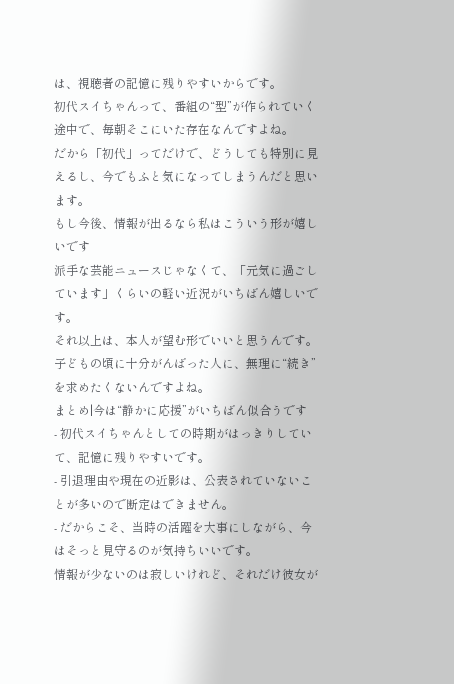は、視聴者の記憶に残りやすいからです。
初代スイちゃんって、番組の“型”が作られていく途中で、毎朝そこにいた存在なんですよね。
だから「初代」ってだけで、どうしても特別に見えるし、今でもふと気になってしまうんだと思います。
もし今後、情報が出るなら私はこういう形が嬉しいです
派手な芸能ニュースじゃなくて、「元気に過ごしています」くらいの軽い近況がいちばん嬉しいです。
それ以上は、本人が望む形でいいと思うんです。子どもの頃に十分がんばった人に、無理に“続き”を求めたくないんですよね。
まとめ|今は“静かに応援”がいちばん似合うです
- 初代スイちゃんとしての時期がはっきりしていて、記憶に残りやすいです。
- 引退理由や現在の近影は、公表されていないことが多いので断定はできません。
- だからこそ、当時の活躍を大事にしながら、今はそっと見守るのが気持ちいいです。
情報が少ないのは寂しいけれど、それだけ彼女が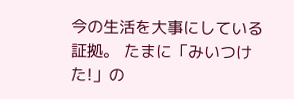今の生活を大事にしている証拠。 たまに「みいつけた!」の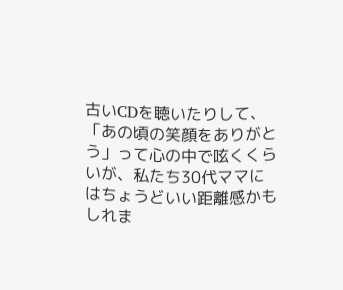古いCDを聴いたりして、「あの頃の笑顔をありがとう」って心の中で呟くくらいが、私たち30代ママにはちょうどいい距離感かもしれま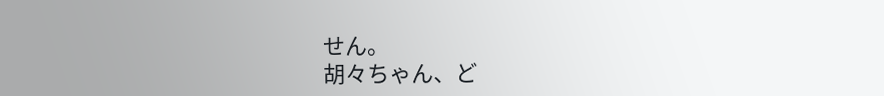せん。
胡々ちゃん、ど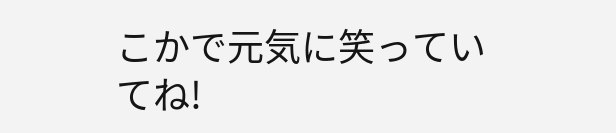こかで元気に笑っていてね!